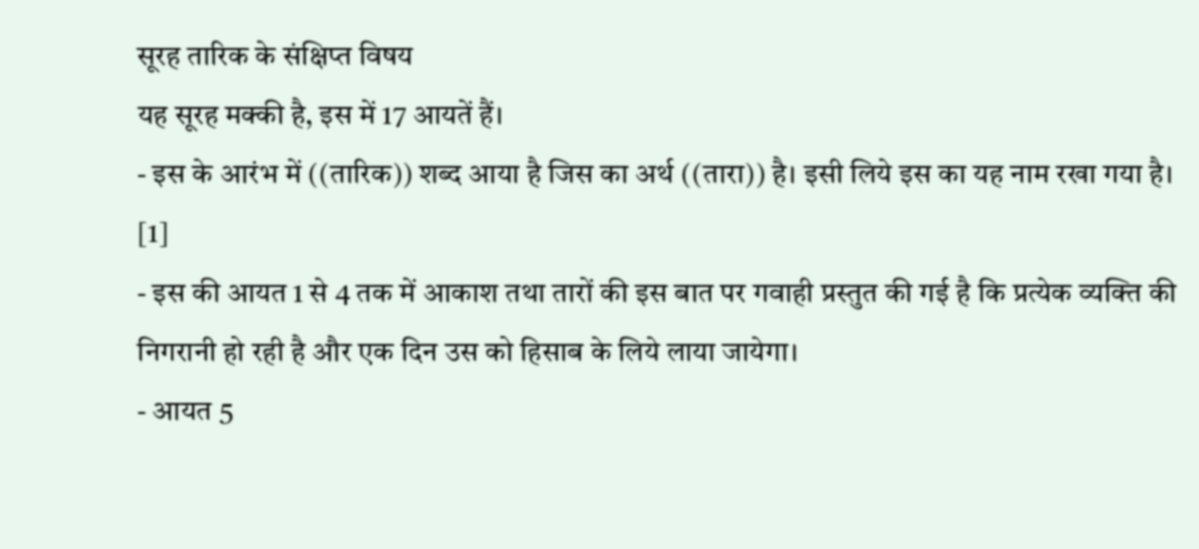सूरह तारिक के संक्षिप्त विषय
यह सूरह मक्की है, इस में 17 आयतें हैं।
- इस के आरंभ में ((तारिक)) शब्द आया है जिस का अर्थ ((तारा)) है। इसी लिये इस का यह नाम रखा गया है। [1]
- इस की आयत 1 से 4 तक में आकाश तथा तारों की इस बात पर गवाही प्रस्तुत की गई है कि प्रत्येक व्यक्ति की निगरानी हो रही है और एक दिन उस को हिसाब के लिये लाया जायेगा।
- आयत 5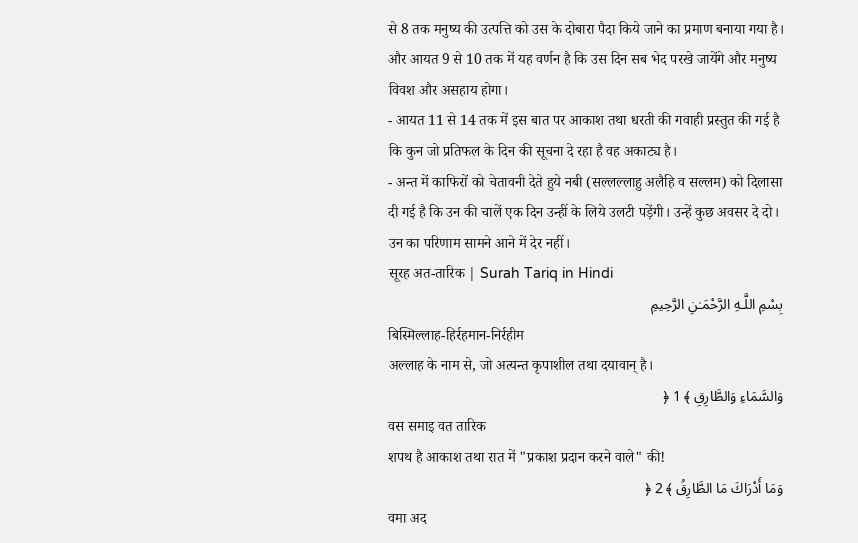से 8 तक मनुष्य की उत्पत्ति को उस के दोबारा पैदा किये जाने का प्रमाण बनाया गया है। और आयत 9 से 10 तक में यह वर्णन है कि उस दिन सब भेद परखे जायेंगे और मनुष्य विवश और असहाय होगा।
- आयत 11 से 14 तक में इस बात पर आकाश तथा धरती की गवाही प्रस्तुत की गई है कि कुन जो प्रतिफल के दिन की सूचना दे रहा है वह अकाट्य है।
- अन्त में काफिरों को चेतावनी देते हुये नबी (सल्लल्लाहु अलैहि व सल्लम) को दिलासा दी गई है कि उन की चालें एक दिन उन्हीं के लिये उलटी पड़ेंगी। उन्हें कुछ अवसर दे दो। उन का परिणाम सामने आने में देर नहीं।
सूरह अत-तारिक | Surah Tariq in Hindi
بِسْمِ اللَّـهِ الرَّحْمَـٰنِ الرَّحِيمِ
बिस्मिल्लाह-हिर्रहमान-निर्रहीम
अल्लाह के नाम से, जो अत्यन्त कृपाशील तथा दयावान् है।
وَالسَّمَاءِ وَالطَّارِقِ ﴾ 1 ﴿
वस समाइ वत तारिक
शपथ है आकाश तथा रात में "प्रकाश प्रदान करने वाले" की!
وَمَا أَدْرَاكَ مَا الطَّارِقُ ﴾ 2 ﴿
वमा अद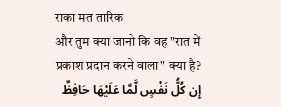राका मत तारिक
और तुम क्या जानो कि वह "रात में प्रकाश प्रदान करने वाला" क्या है?
إِن كُلُّ نَفْسٍ لَّمَّا عَلَيْهَا حَافِظٌ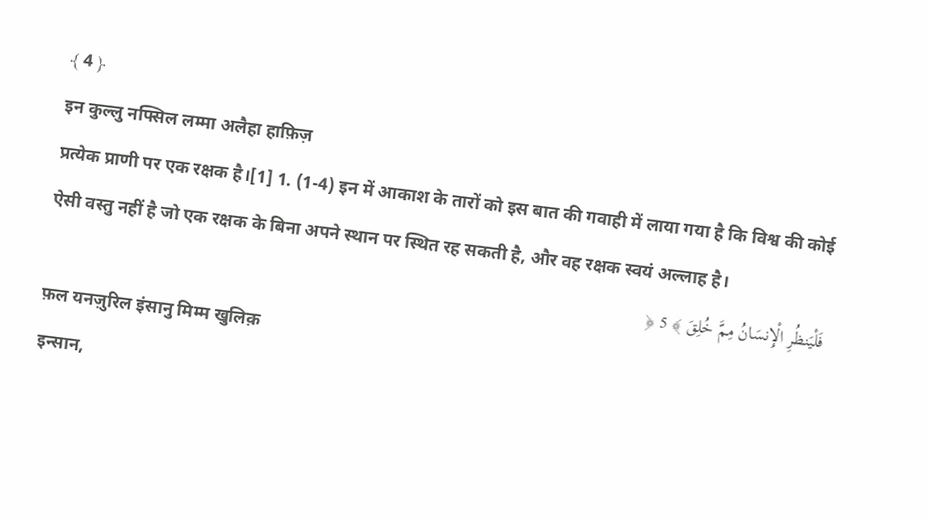﴾ 4 ﴿
इन कुल्लु नफ्सिल लम्मा अलैहा हाफ़िज़
प्रत्येक प्राणी पर एक रक्षक है।[1] 1. (1-4) इन में आकाश के तारों को इस बात की गवाही में लाया गया है कि विश्व की कोई ऐसी वस्तु नहीं है जो एक रक्षक के बिना अपने स्थान पर स्थित रह सकती है, और वह रक्षक स्वयं अल्लाह है।
فَلْيَنظُرِ الْإِنسَانُ مِمَّ خُلِقَ ﴾ 5 ﴿
फ़ल यनज़ुरिल इंसानु मिम्म खुलिक़
इन्सान,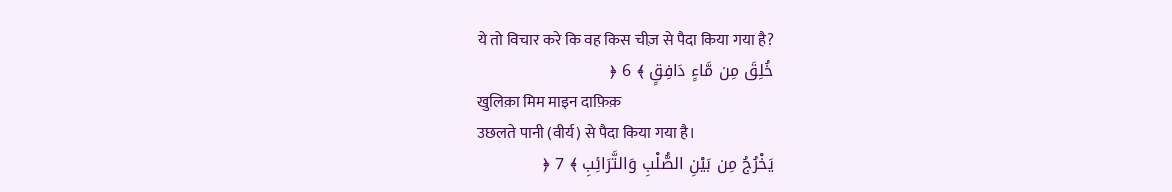ये तो विचार करे कि वह किस चीज़ से पैदा किया गया है?
خُلِقَ مِن مَّاءٍ دَافِقٍ ﴾ 6 ﴿
खुलिक़ा मिम माइन दाफ़िक़
उछलते पानी (वीर्य) से पैदा किया गया है।
يَخْرُجُ مِن بَيْنِ الصُّلْبِ وَالتَّرَائِبِ ﴾ 7 ﴿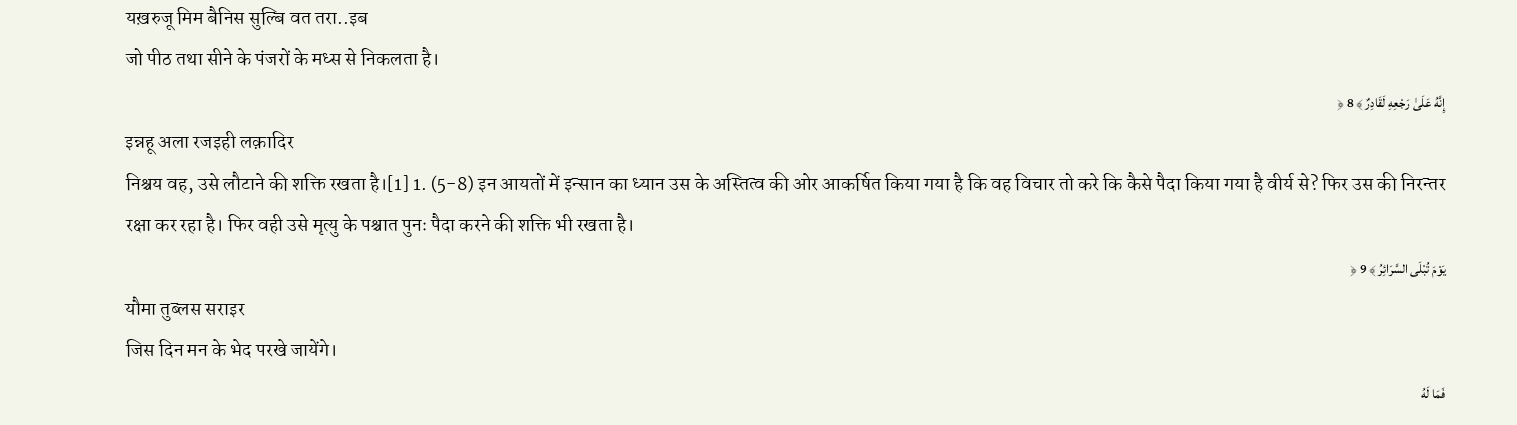यख़रुजू मिम बैनिस सुल्बि वत तरा..इब
जो पीठ तथा सीने के पंजरों के मध्स से निकलता है।
إِنَّهُ عَلَىٰ رَجْعِهِ لَقَادِرٌ ﴾ 8 ﴿
इन्नहू अला रजइही लक़ादिर
निश्चय वह, उसे लौटाने की शक्ति रखता है।[1] 1. (5-8) इन आयतों में इन्सान का ध्यान उस के अस्तित्व की ओर आकर्षित किया गया है कि वह विचार तो करे कि कैसे पैदा किया गया है वीर्य से? फिर उस की निरन्तर रक्षा कर रहा है। फिर वही उसे मृत्यु के पश्चात पुनः पैदा करने की शक्ति भी रखता है।
يَوْمَ تُبْلَى السَّرَائِرُ ﴾ 9 ﴿
यौमा तुब्लस सराइर
जिस दिन मन के भेद परखे जायेंगे।
فَمَا لَهُ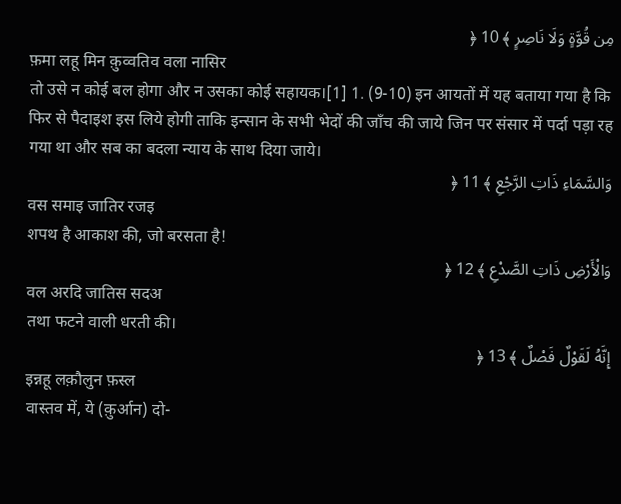مِن قُوَّةٍ وَلَا نَاصِرٍ ﴾ 10 ﴿
फ़मा लहू मिन क़ुव्वतिव वला नासिर
तो उसे न कोई बल होगा और न उसका कोई सहायक।[1] 1. (9-10) इन आयतों में यह बताया गया है कि फिर से पैदाइश इस लिये होगी ताकि इन्सान के सभी भेदों की जाँच की जाये जिन पर संसार में पर्दा पड़ा रह गया था और सब का बदला न्याय के साथ दिया जाये।
وَالسَّمَاءِ ذَاتِ الرَّجْعِ ﴾ 11 ﴿
वस समाइ जातिर रजइ
शपथ है आकाश की, जो बरसता है!
وَالْأَرْضِ ذَاتِ الصَّدْعِ ﴾ 12 ﴿
वल अरदि जातिस सदअ
तथा फटने वाली धरती की।
إِنَّهُ لَقَوْلٌ فَصْلٌ ﴾ 13 ﴿
इन्नहू लक़ौलुन फ़स्ल
वास्तव में, ये (क़ुर्आन) दो-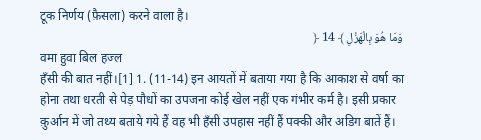टूक निर्णय (फ़ैसला) करने वाला है।
وَمَا هُوَ بِالْهَزْلِ ﴾ 14 ﴿
वमा हुवा बिल हज्ल
हँसी की बात नहीं।[1] 1. (11-14) इन आयतों में बताया गया है कि आकाश से वर्षा का होना तथा धरती से पेड़ पौधों का उपजना कोई खेल नहीं एक गंभीर कर्म है। इसी प्रकार क़ुर्आन में जो तथ्य बताये गये हैं वह भी हँसी उपहास नहीं हैं पक्की और अडिग बातें हैं।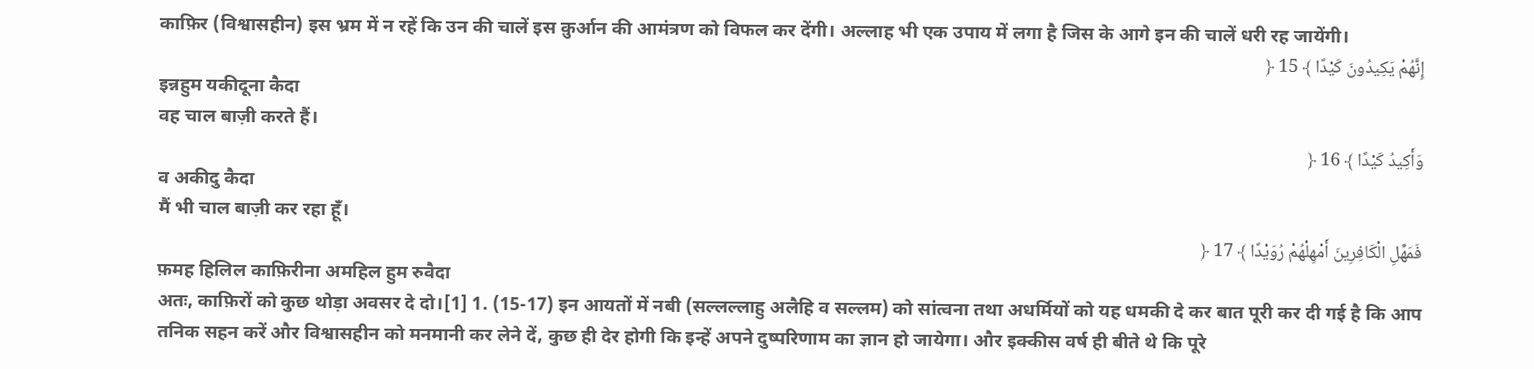काफ़िर (विश्वासहीन) इस भ्रम में न रहें कि उन की चालें इस क़ुर्आन की आमंत्रण को विफल कर देंगी। अल्लाह भी एक उपाय में लगा है जिस के आगे इन की चालें धरी रह जायेंगी।
إِنَّهُمْ يَكِيدُونَ كَيْدًا ﴾ 15 ﴿
इन्नहुम यकीदूना कैदा
वह चाल बाज़ी करते हैं।
وَأَكِيدُ كَيْدًا ﴾ 16 ﴿
व अकीदु कैदा
मैं भी चाल बाज़ी कर रहा हूँ।
فَمَهِّلِ الْكَافِرِينَ أَمْهِلْهُمْ رُوَيْدًا ﴾ 17 ﴿
फ़मह हिलिल काफ़िरीना अमहिल हुम रुवैदा
अतः, काफ़िरों को कुछ थोड़ा अवसर दे दो।[1] 1. (15-17) इन आयतों में नबी (सल्लल्लाहु अलैहि व सल्लम) को सांत्वना तथा अधर्मियों को यह धमकी दे कर बात पूरी कर दी गई है कि आप तनिक सहन करें और विश्वासहीन को मनमानी कर लेने दें, कुछ ही देर होगी कि इन्हें अपने दुष्परिणाम का ज्ञान हो जायेगा। और इक्कीस वर्ष ही बीते थे कि पूरे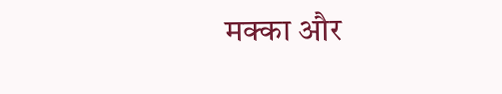मक्का और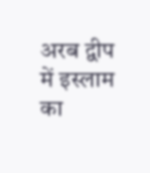अरब द्वीप में इस्लाम का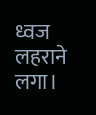ध्वज लहराने लगा।